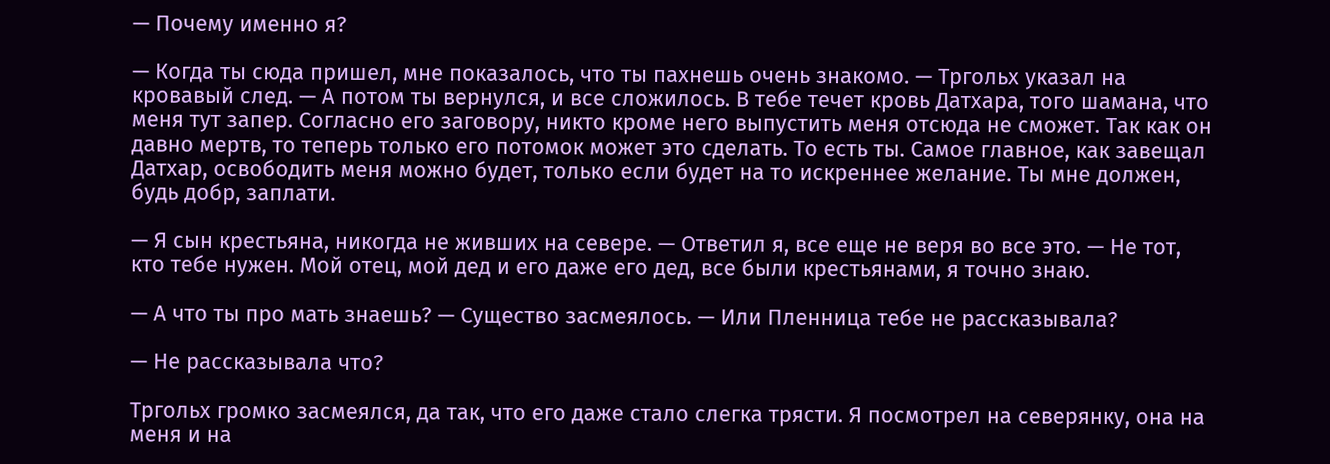— Почему именно я?

— Когда ты сюда пришел, мне показалось, что ты пахнешь очень знакомо. — Тргольх указал на кровавый след. — А потом ты вернулся, и все сложилось. В тебе течет кровь Датхара, того шамана, что меня тут запер. Согласно его заговору, никто кроме него выпустить меня отсюда не сможет. Так как он давно мертв, то теперь только его потомок может это сделать. То есть ты. Самое главное, как завещал Датхар, освободить меня можно будет, только если будет на то искреннее желание. Ты мне должен, будь добр, заплати.

— Я сын крестьяна, никогда не живших на севере. — Ответил я, все еще не веря во все это. — Не тот, кто тебе нужен. Мой отец, мой дед и его даже его дед, все были крестьянами, я точно знаю.

— А что ты про мать знаешь? — Существо засмеялось. — Или Пленница тебе не рассказывала?

— Не рассказывала что?

Тргольх громко засмеялся, да так, что его даже стало слегка трясти. Я посмотрел на северянку, она на меня и на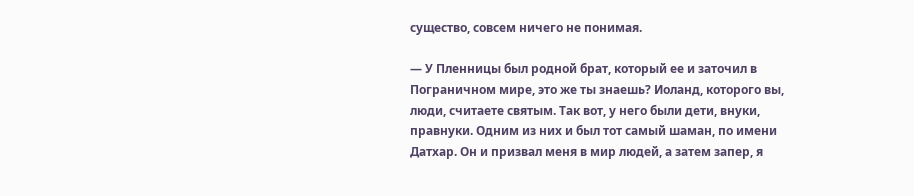существо, совсем ничего не понимая.

— У Пленницы был родной брат, который ее и заточил в Пограничном мире, это же ты знаешь? Иоланд, которого вы, люди, считаете святым. Так вот, у него были дети, внуки, правнуки. Одним из них и был тот самый шаман, по имени Датхар. Он и призвал меня в мир людей, а затем запер, я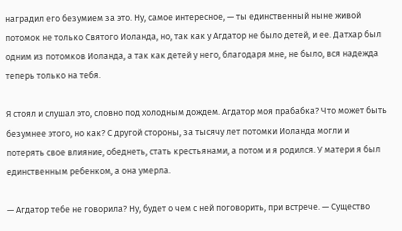наградил его безумием за это. Ну, самое интересное, — ты единственный ныне живой потомок не только Святого Иоланда, но, так как у Агдатор не было детей, и ее. Датхар был одним из потомков Иоланда, а так как детей у него, благодаря мне, не было, вся надежда теперь только на тебя.

Я стоял и слушал это, словно под холодным дождем. Агдатор моя прабабка? Что может быть безумнее этого, но как? С другой стороны, за тысячу лет потомки Иоланда могли и потерять свое влияние, обеднеть, стать крестьянами, а потом и я родился. У матери я был единственным ребенком, а она умерла.

— Агдатор тебе не говорила? Ну, будет о чем с ней поговорить, при встрече. — Существо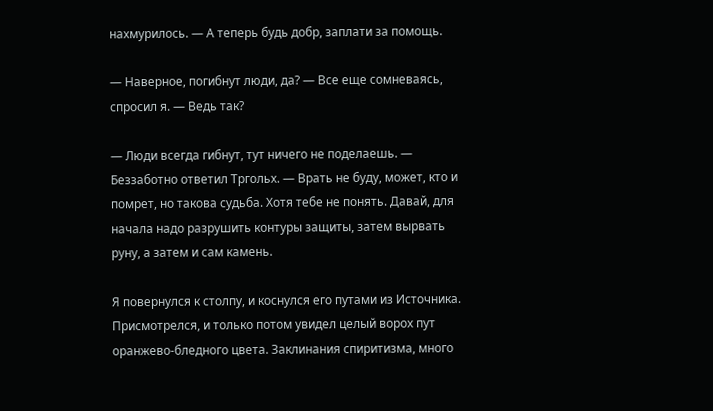нахмурилось. — А теперь будь добр, заплати за помощь.

— Наверное, погибнут люди, да? — Все еще сомневаясь, спросил я. — Ведь так?

— Люди всегда гибнут, тут ничего не поделаешь. — Беззаботно ответил Тргольх. — Врать не буду, может, кто и помрет, но такова судьба. Хотя тебе не понять. Давай, для начала надо разрушить контуры защиты, затем вырвать руну, а затем и сам камень.

Я повернулся к столпу, и коснулся его путами из Источника. Присмотрелся, и только потом увидел целый ворох пут оранжево-бледного цвета. Заклинания спиритизма, много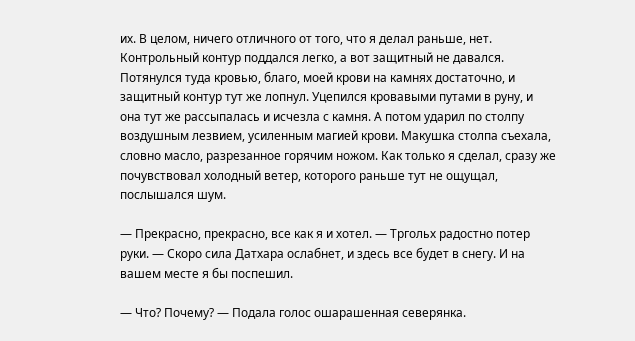их. В целом, ничего отличного от того, что я делал раньше, нет. Контрольный контур поддался легко, а вот защитный не давался. Потянулся туда кровью, благо, моей крови на камнях достаточно, и защитный контур тут же лопнул. Уцепился кровавыми путами в руну, и она тут же рассыпалась и исчезла с камня. А потом ударил по столпу воздушным лезвием, усиленным магией крови. Макушка столпа съехала, словно масло, разрезанное горячим ножом. Как только я сделал, сразу же почувствовал холодный ветер, которого раньше тут не ощущал, послышался шум.

— Прекрасно, прекрасно, все как я и хотел. — Тргольх радостно потер руки. — Скоро сила Датхара ослабнет, и здесь все будет в снегу. И на вашем месте я бы поспешил.

— Что? Почему? — Подала голос ошарашенная северянка.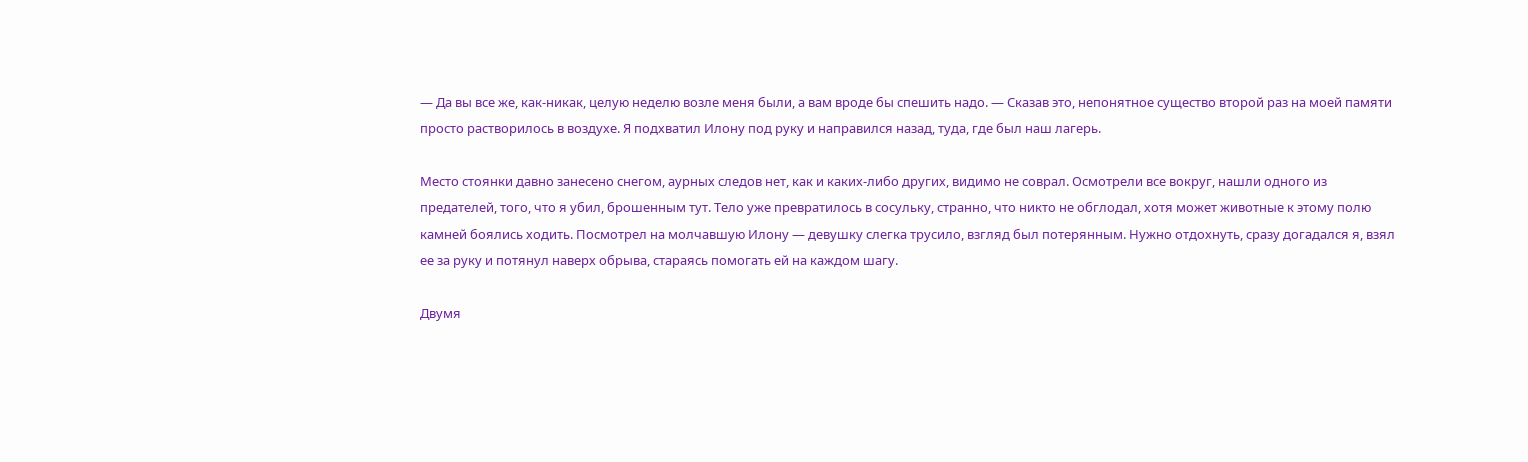— Да вы все же, как-никак, целую неделю возле меня были, а вам вроде бы спешить надо. — Сказав это, непонятное существо второй раз на моей памяти просто растворилось в воздухе. Я подхватил Илону под руку и направился назад, туда, где был наш лагерь.

Место стоянки давно занесено снегом, аурных следов нет, как и каких-либо других, видимо не соврал. Осмотрели все вокруг, нашли одного из предателей, того, что я убил, брошенным тут. Тело уже превратилось в сосульку, странно, что никто не обглодал, хотя может животные к этому полю камней боялись ходить. Посмотрел на молчавшую Илону — девушку слегка трусило, взгляд был потерянным. Нужно отдохнуть, сразу догадался я, взял ее за руку и потянул наверх обрыва, стараясь помогать ей на каждом шагу.

Двумя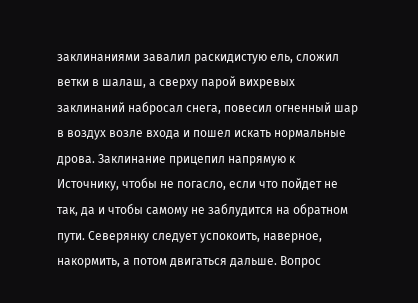заклинаниями завалил раскидистую ель, сложил ветки в шалаш, а сверху парой вихревых заклинаний набросал снега, повесил огненный шар в воздух возле входа и пошел искать нормальные дрова. Заклинание прицепил напрямую к Источнику, чтобы не погасло, если что пойдет не так, да и чтобы самому не заблудится на обратном пути. Северянку следует успокоить, наверное, накормить, а потом двигаться дальше. Вопрос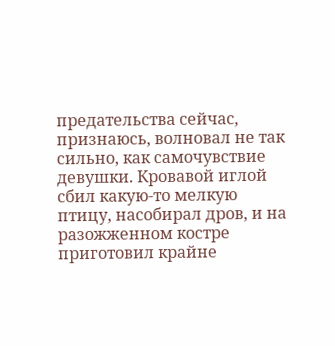предательства сейчас, признаюсь, волновал не так сильно, как самочувствие девушки. Кровавой иглой сбил какую-то мелкую птицу, насобирал дров, и на разожженном костре приготовил крайне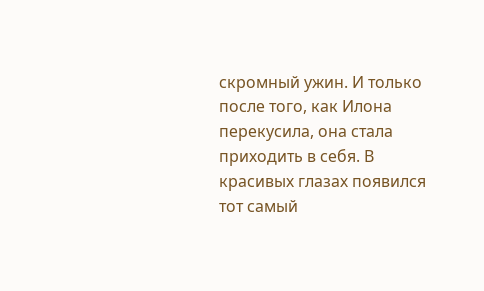скромный ужин. И только после того, как Илона перекусила, она стала приходить в себя. В красивых глазах появился тот самый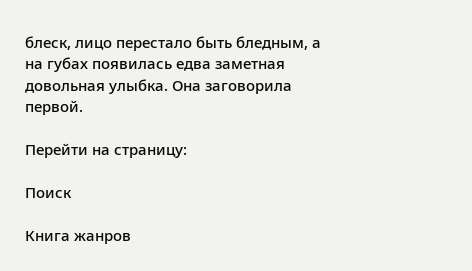блеск, лицо перестало быть бледным, а на губах появилась едва заметная довольная улыбка. Она заговорила первой.

Перейти на страницу:

Поиск

Книга жанров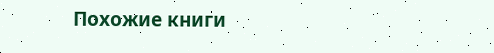Похожие книги